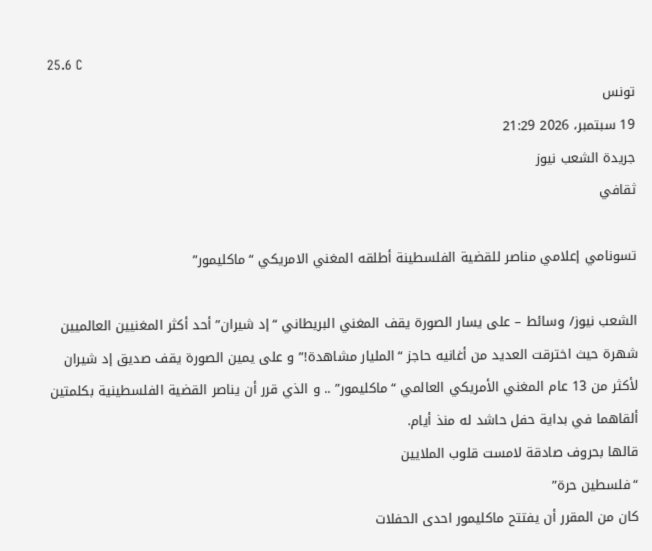25.6 C
تونس
19 سبتمبر، 2026 21:29
جريدة الشعب نيوز
ثقافي

تسونامي إعلامي مناصر للقضية الفلسطينة أطلقه المغني الامريكي “ماكليمور”

الشعب نيوز/ وسائط – على يسار الصورة يقف المغني البريطاني “إد شيران” أحد أكثر المغنيين العالميين شهرة حيث اخترقت العديد من أغانيه حاجز “المليار مشاهدة!” و على يمين الصورة يقف صديق إد شيران لأكثر من 13 عام المغني الأمريكي العالمي “ماكليمور” .. و الذي قرر أن يناصر القضية الفلسطينية بكلمتين ألقاهما في بداية حفل حاشد له منذ أيام.
قالها بحروف صادقة لامست قلوب الملايين
“فلسطين حرة”
كان من المقرر أن يفتتح ماكليمور احدى الحفلات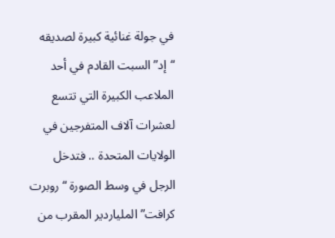في جولة غنائية كبيرة لصديقه “إد” السبت القادم في أحد الملاعب الكبيرة التي تتسع لعشرات آلاف المتفرجين في الولايات المتحدة .. فتدخل الرجل في وسط الصورة “روبرت كرافت” الملياردير المقرب من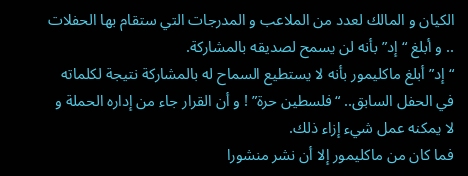الكيان و المالك لعدد من الملاعب و المدرجات التي ستقام بها الحفلات .. و أبلغ “إد” بأنه لن يسمح لصديقه بالمشاركة.
“إد” أبلغ ماكليمور بأنه لا يستطيع السماح له بالمشاركة نتيجة لكلماته في الحفل السابق.. “فلسطين حرة” ! و أن القرار جاء من إداره الحملة و لا يمكنه عمل شيء إزاء ذلك.
فما كان من ماكليمور إلا أن نشر منشورا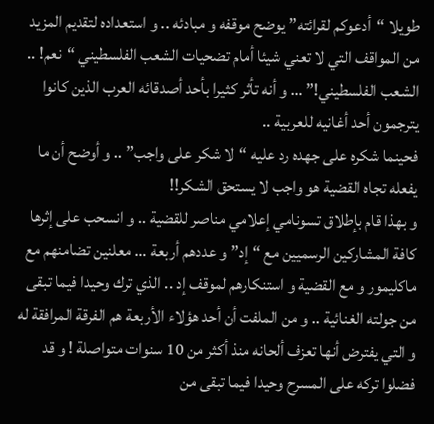طويلا “أدعوكم لقرائته” يوضح موقفه و مبادئه .. و استعداده لتقديم المزيد من المواقف التي لا تعني شيئا أمام تضحيات الشعب الفلسطيني “نعم! .. الشعب الفلسطيني!” … و أنه تأثر كثيرا بأحد أصدقائه العرب الذين كانوا يترجمون أحد أغانيه للعربية ..
فحينما شكره على جهده رد عليه “لا شكر على واجب” .. و أوضح أن ما يفعله تجاه القضية هو واجب لا يستحق الشكر!!
و بهذا قام بإطلاق تسونامي إعلامي مناصر للقضية .. و انسحب على إثرها كافة المشاركين الرسميين مع “إد” و عددهم أربعة … معلنين تضامنهم مع ماكليمور و مع القضية و استنكارهم لموقف إد .. الذي ترك وحيدا فيما تبقى من جولته الغنائية .. و من الملفت أن أحد هؤلاء الأربعة هم الفرقة المرافقة له و التي يفترض أنها تعزف ألحانه منذ أكثر من 10 سنوات متواصلة ! و قد فضلوا تركه على المسرح وحيدا فيما تبقى من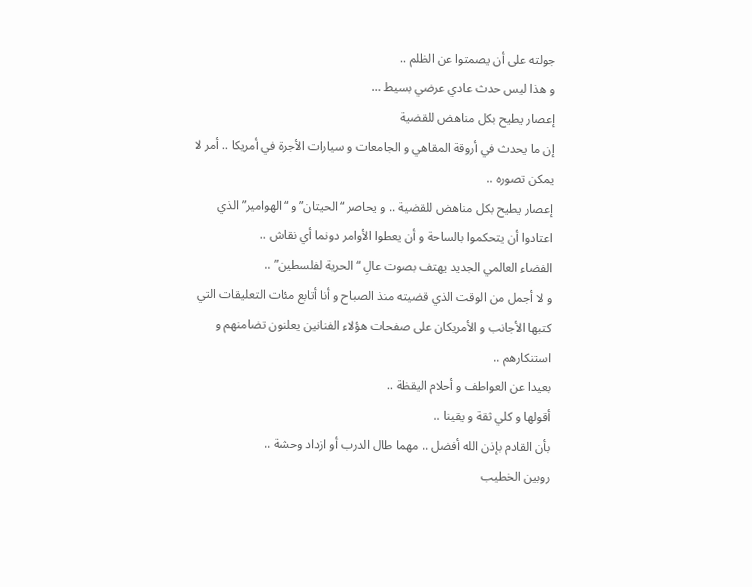جولته على أن يصمتوا عن الظلم ..
و هذا ليس حدث عادي عرضي بسيط …
إعصار يطيح بكل مناهض للقضية
إن ما يحدث في أروقة المقاهي و الجامعات و سيارات الأجرة في أمريكا .. أمر لا يمكن تصوره ..
إعصار يطيح بكل مناهض للقضية .. و يحاصر “الحيتان” و “الهوامير” الذي اعتادوا أن يتحكموا بالساحة و أن يعطوا الأوامر دونما أي نقاش ..
الفضاء العالمي الجديد يهتف بصوت عالِ “الحرية لفلسطين” ..
و لا أجمل من الوقت الذي قضيته منذ الصباح و أنا أتابع مئات التعليقات التي كتبها الأجانب و الأمريكان على صفحات هؤلاء الفنانين يعلنون تضامنهم و استنكارهم ..
بعيدا عن العواطف و أحلام اليقظة ..
أقولها و كلي ثقة و يقينا ..
بأن القادم بإذن الله أفضل .. مهما طال الدرب أو ازداد وحشة ..
روبين الخطيب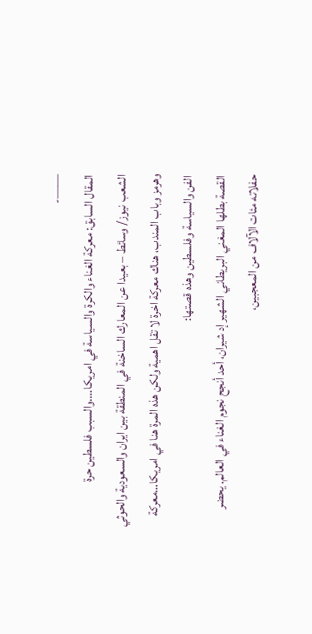——-
المقال السابق: معركة الغناء والكرة والسياسة في امريكا….والسبب فلسطين حرة
الشعب نيوز/ وسائط – بعيدا عن المعارك الساخنة في المنطقة بين ايران والسعودية والحوثي وهرمز وباب المندب، هناك معركة اخرة لا تقل اهمية ولكن هذه المرة هنا في امريكا…معركة الفن والسياسة وفلسطين وهذه قصتها:
القصة بطلها المغني البريطاني الشهير إد شيران، أحد أنجح نجوم الغناء في العالم. يحضر حفلاته مئات الآلاف من المعجبين،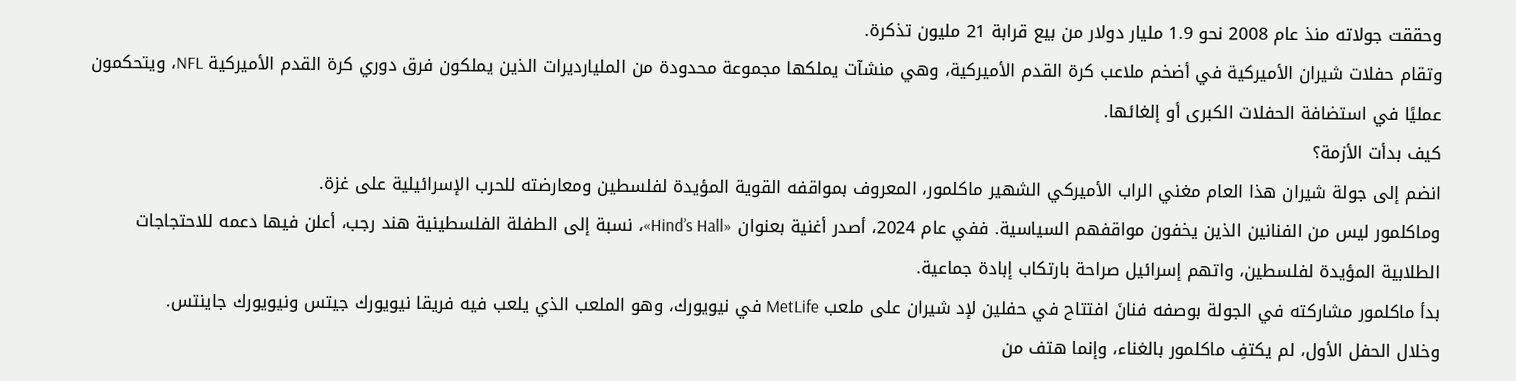وحققت جولاته منذ عام 2008 نحو 1.9 مليار دولار من بيع قرابة 21 مليون تذكرة.
وتقام حفلات شيران الأميركية في أضخم ملاعب كرة القدم الأميركية، وهي منشآت يملكها مجموعة محدودة من المليارديرات الذين يملكون فرق دوري كرة القدم الأميركية NFL، ويتحكمون عمليًا في استضافة الحفلات الكبرى أو إلغائها.
كيف بدأت الأزمة؟
انضم إلى جولة شيران هذا العام مغني الراب الأميركي الشهير ماكلمور، المعروف بمواقفه القوية المؤيدة لفلسطين ومعارضته للحرب الإسرائيلية على غزة.
وماكلمور ليس من الفنانين الذين يخفون مواقفهم السياسية. ففي عام 2024، أصدر أغنية بعنوان «Hind’s Hall»، نسبة إلى الطفلة الفلسطينية هند رجب، أعلن فيها دعمه للاحتجاجات الطلابية المؤيدة لفلسطين، واتهم إسرائيل صراحة بارتكاب إبادة جماعية.
بدأ ماكلمور مشاركته في الجولة بوصفه فنانَ افتتاح في حفلين لإد شيران على ملعب MetLife في نيويورك، وهو الملعب الذي يلعب فيه فريقا نيويورك جيتس ونيويورك جاينتس.
وخلال الحفل الأول، لم يكتفِ ماكلمور بالغناء، وإنما هتف من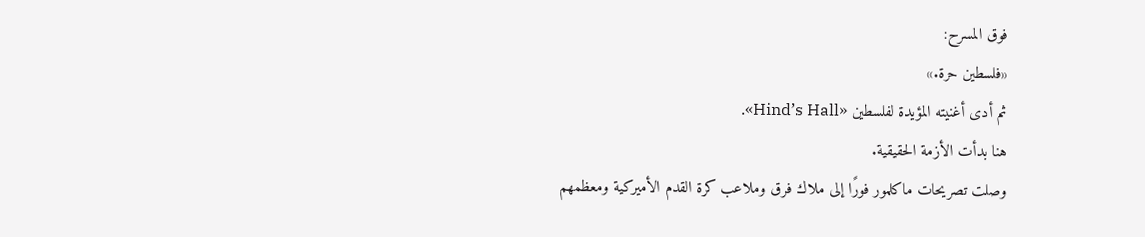فوق المسرح:
«فلسطين حرة.»
ثم أدى أغنيته المؤيدة لفلسطين «Hind’s Hall».
هنا بدأت الأزمة الحقيقية.
وصلت تصريحات ماكلمور فورًا إلى ملاك فرق وملاعب كرة القدم الأميركية ومعظمهم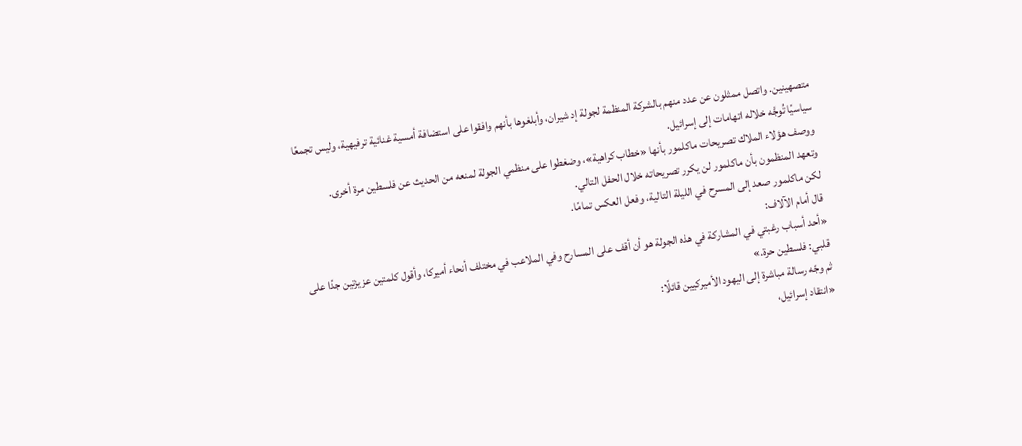متصهينين. واتصل ممثلون عن عدد منهم بالشركة المنظمة لجولة إد شيران، وأبلغوها بأنهم وافقوا على استضافة أمسية غنائية ترفيهية، وليس تجمعًا سياسيًا تُوجَّه خلاله اتهامات إلى إسرائيل.
ووصف هؤلاء الملاك تصريحات ماكلمور بأنها «خطاب كراهية»، وضغطوا على منظمي الجولة لمنعه من الحديث عن فلسطين مرة أخرى.
وتعهد المنظمون بأن ماكلمور لن يكرر تصريحاته خلال الحفل التالي.
لكن ماكلمور صعد إلى المسرح في الليلة التالية، وفعل العكس تمامًا.
قال أمام الآلاف:
«أحد أسباب رغبتي في المشاركة في هذه الجولة هو أن أقف على المسارح وفي الملاعب في مختلف أنحاء أميركا، وأقول كلمتين عزيزتين جدًا على قلبي: فلسطين حرة.»
ثم وجّه رسالة مباشرة إلى اليهود الأميركيين قائلًا:
«انتقاد إسرائيل،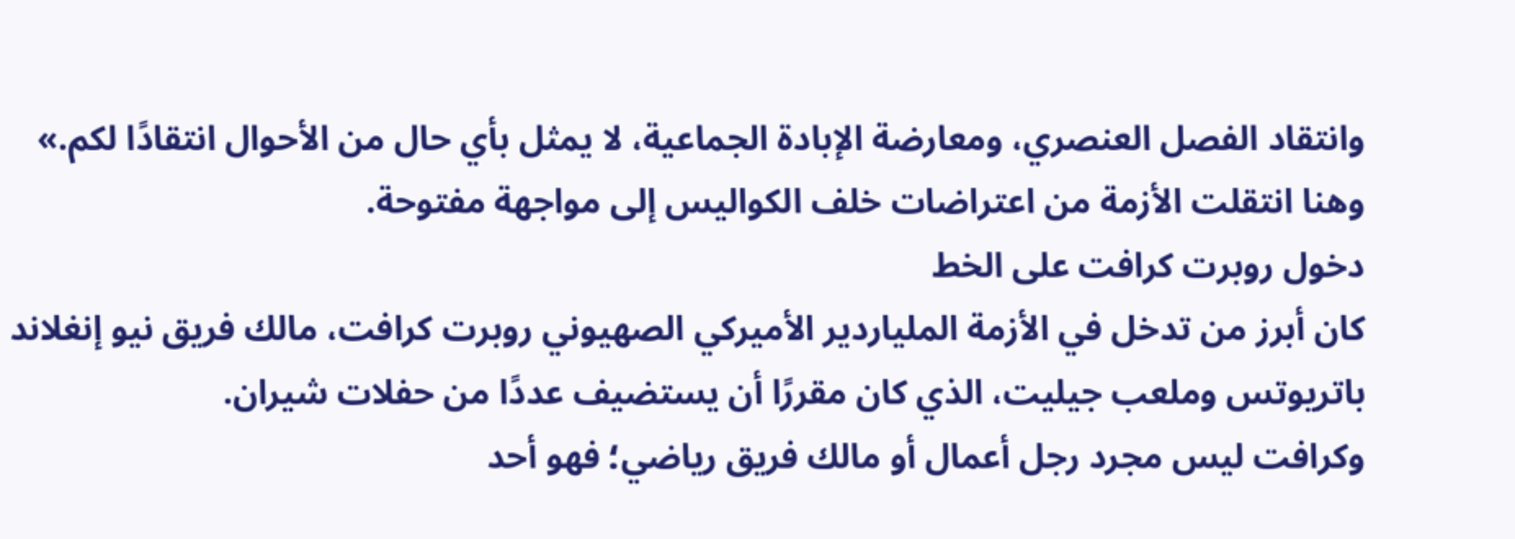وانتقاد الفصل العنصري، ومعارضة الإبادة الجماعية، لا يمثل بأي حال من الأحوال انتقادًا لكم.»
وهنا انتقلت الأزمة من اعتراضات خلف الكواليس إلى مواجهة مفتوحة.
دخول روبرت كرافت على الخط
كان أبرز من تدخل في الأزمة الملياردير الأميركي الصهيوني روبرت كرافت، مالك فريق نيو إنغلاند باتريوتس وملعب جيليت، الذي كان مقررًا أن يستضيف عددًا من حفلات شيران.
وكرافت ليس مجرد رجل أعمال أو مالك فريق رياضي؛ فهو أحد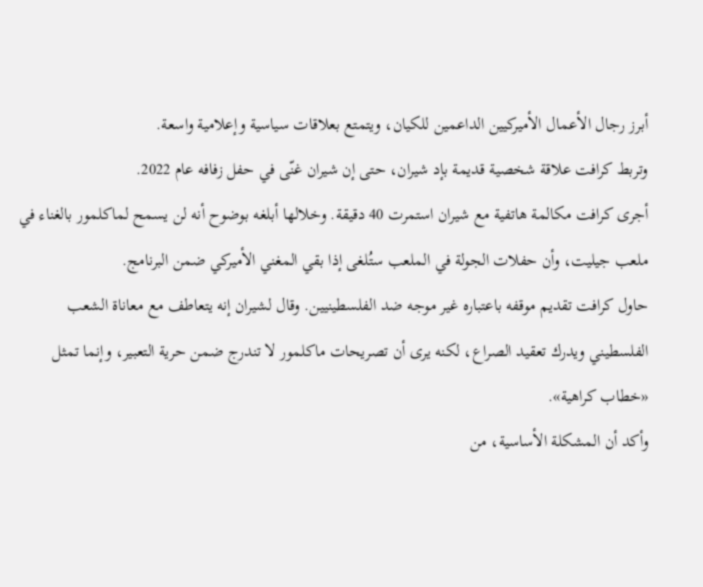أبرز رجال الأعمال الأميركيين الداعمين للكيان، ويتمتع بعلاقات سياسية وإعلامية واسعة.
وتربط كرافت علاقة شخصية قديمة بإد شيران، حتى إن شيران غنّى في حفل زفافه عام 2022.
أجرى كرافت مكالمة هاتفية مع شيران استمرت 40 دقيقة. وخلالها أبلغه بوضوح أنه لن يسمح لماكلمور بالغناء في ملعب جيليت، وأن حفلات الجولة في الملعب ستُلغى إذا بقي المغني الأميركي ضمن البرنامج.
حاول كرافت تقديم موقفه باعتباره غير موجه ضد الفلسطينيين. وقال لشيران إنه يتعاطف مع معاناة الشعب الفلسطيني ويدرك تعقيد الصراع، لكنه يرى أن تصريحات ماكلمور لا تندرج ضمن حرية التعبير، وإنما تمثل «خطاب كراهية».
وأكد أن المشكلة الأساسية، من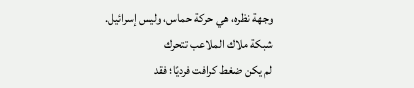وجهة نظره، هي حركة حماس، وليس إسرائيل.
شبكة ملاك الملاعب تتحرك
لم يكن ضغط كرافت فرديًا؛ فقد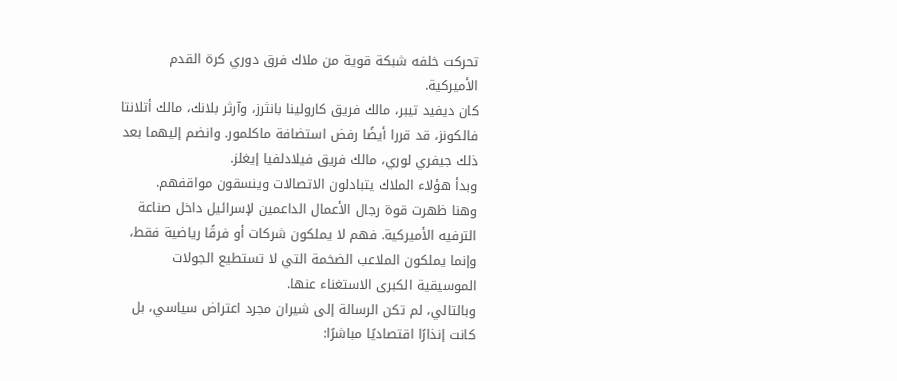تحركت خلفه شبكة قوية من ملاك فرق دوري كرة القدم الأميركية.
كان ديفيد تيبر، مالك فريق كارولينا بانثرز، وآرثر بلانك، مالك أتلانتا فالكونز، قد قررا أيضًا رفض استضافة ماكلمور. وانضم إليهما بعد ذلك جيفري لوري، مالك فريق فيلادلفيا إيغلز.
وبدأ هؤلاء الملاك يتبادلون الاتصالات وينسقون مواقفهم.
وهنا ظهرت قوة رجال الأعمال الداعمين لإسرائيل داخل صناعة الترفيه الأميركية. فهم لا يملكون شركات أو فرقًا رياضية فقط، وإنما يملكون الملاعب الضخمة التي لا تستطيع الجولات الموسيقية الكبرى الاستغناء عنها.
وبالتالي، لم تكن الرسالة إلى شيران مجرد اعتراض سياسي، بل كانت إنذارًا اقتصاديًا مباشرًا: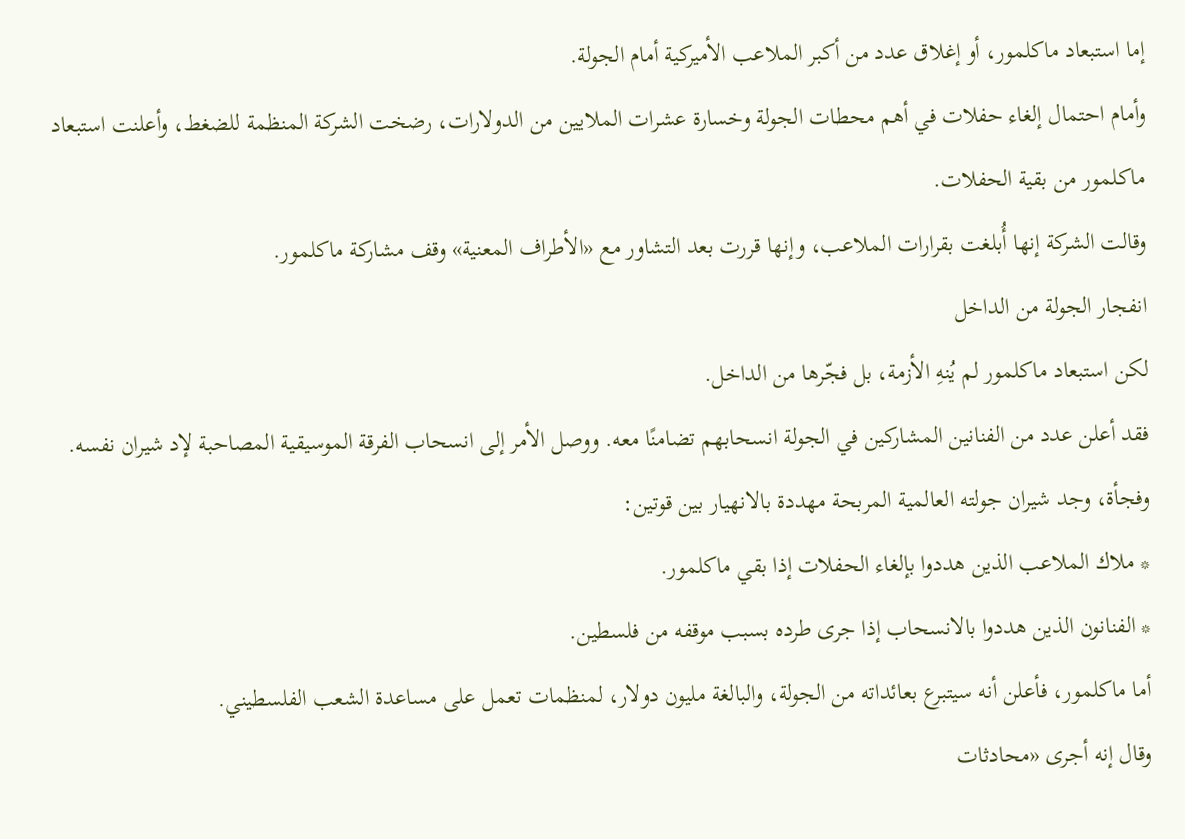إما استبعاد ماكلمور، أو إغلاق عدد من أكبر الملاعب الأميركية أمام الجولة.
وأمام احتمال إلغاء حفلات في أهم محطات الجولة وخسارة عشرات الملايين من الدولارات، رضخت الشركة المنظمة للضغط، وأعلنت استبعاد ماكلمور من بقية الحفلات.
وقالت الشركة إنها أُبلغت بقرارات الملاعب، وإنها قررت بعد التشاور مع «الأطراف المعنية» وقف مشاركة ماكلمور.
انفجار الجولة من الداخل
لكن استبعاد ماكلمور لم يُنهِ الأزمة، بل فجّرها من الداخل.
فقد أعلن عدد من الفنانين المشاركين في الجولة انسحابهم تضامنًا معه. ووصل الأمر إلى انسحاب الفرقة الموسيقية المصاحبة لإد شيران نفسه.
وفجأة، وجد شيران جولته العالمية المربحة مهددة بالانهيار بين قوتين:
* ملاك الملاعب الذين هددوا بإلغاء الحفلات إذا بقي ماكلمور.
* الفنانون الذين هددوا بالانسحاب إذا جرى طرده بسبب موقفه من فلسطين.
أما ماكلمور، فأعلن أنه سيتبرع بعائداته من الجولة، والبالغة مليون دولار، لمنظمات تعمل على مساعدة الشعب الفلسطيني.
وقال إنه أجرى «محادثات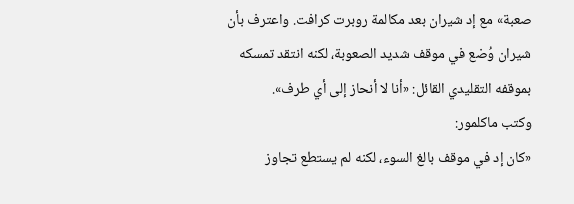صعبة» مع إد شيران بعد مكالمة روبرت كرافت. واعترف بأن شيران وُضع في موقف شديد الصعوبة، لكنه انتقد تمسكه بموقفه التقليدي القائل: «أنا لا أنحاز إلى أي طرف».
وكتب ماكلمور:
«كان إد في موقف بالغ السوء، لكنه لم يستطع تجاوز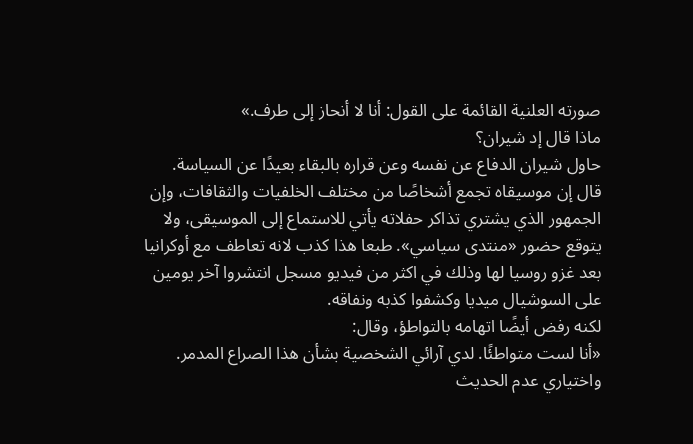صورته العلنية القائمة على القول: أنا لا أنحاز إلى طرف.»
ماذا قال إد شيران؟
حاول شيران الدفاع عن نفسه وعن قراره بالبقاء بعيدًا عن السياسة.
قال إن موسيقاه تجمع أشخاصًا من مختلف الخلفيات والثقافات، وإن الجمهور الذي يشتري تذاكر حفلاته يأتي للاستماع إلى الموسيقى، ولا يتوقع حضور «منتدى سياسي». طبعا هذا كذب لانه تعاطف مع أوكرانيا بعد غزو روسيا لها وذلك في اكثر من فيديو مسجل انتشروا آخر يومين على السوشيال ميديا وكشفوا كذبه ونفاقه.
لكنه رفض أيضًا اتهامه بالتواطؤ، وقال:
«أنا لست متواطئًا. لدي آرائي الشخصية بشأن هذا الصراع المدمر. واختياري عدم الحديث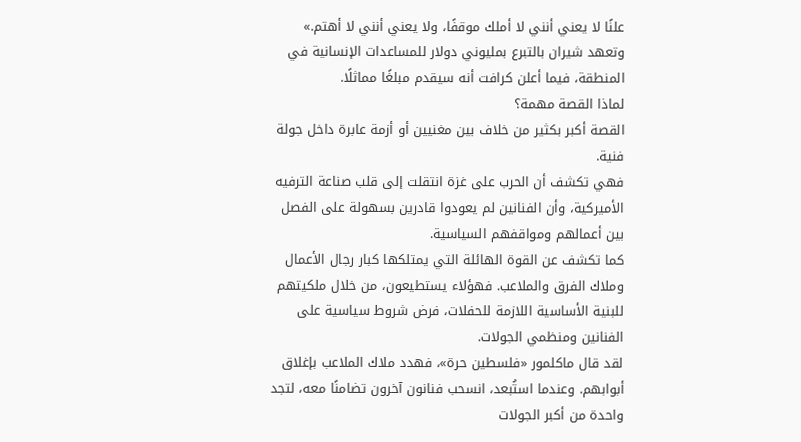علنًا لا يعني أنني لا أملك موقفًا، ولا يعني أنني لا أهتم.»
وتعهد شيران بالتبرع بمليوني دولار للمساعدات الإنسانية في المنطقة، فيما أعلن كرافت أنه سيقدم مبلغًا مماثلًا.
لماذا القصة مهمة؟
القصة أكبر بكثير من خلاف بين مغنيين أو أزمة عابرة داخل جولة فنية.
فهي تكشف أن الحرب على غزة انتقلت إلى قلب صناعة الترفيه الأميركية، وأن الفنانين لم يعودوا قادرين بسهولة على الفصل بين أعمالهم ومواقفهم السياسية.
كما تكشف عن القوة الهائلة التي يمتلكها كبار رجال الأعمال وملاك الفرق والملاعب. فهؤلاء يستطيعون، من خلال ملكيتهم للبنية الأساسية اللازمة للحفلات، فرض شروط سياسية على الفنانين ومنظمي الجولات.
لقد قال ماكلمور «فلسطين حرة»، فهدد ملاك الملاعب بإغلاق أبوابهم. وعندما استُبعد، انسحب فنانون آخرون تضامنًا معه، لتجد واحدة من أكبر الجولات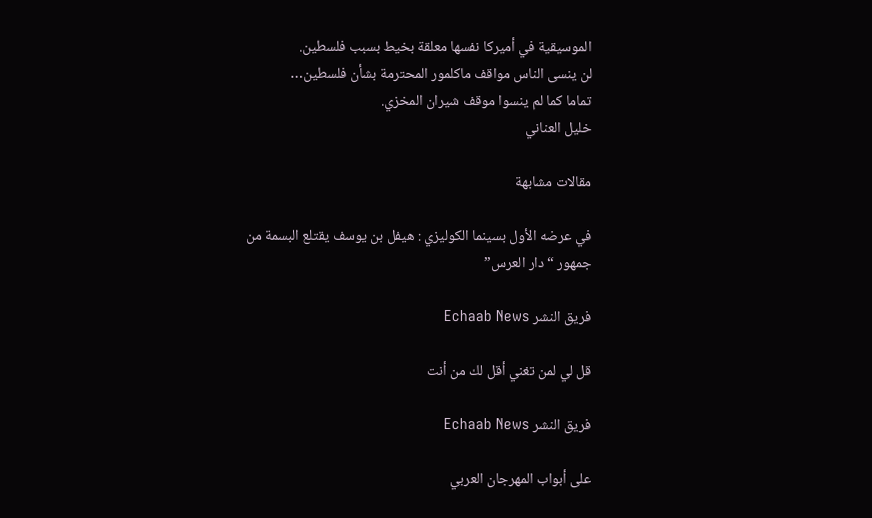الموسيقية في أميركا نفسها معلقة بخيط بسبب فلسطين.
لن ينسى الناس مواقف ماكلمور المحترمة بشأن فلسطين…
تماما كما لم ينسوا موقف شيران المخزي.
خليل العناني

مقالات مشابهة

في عرضه الأول بسينما الكوليزي : هيفل بن يوسف يقتلع البسمة من جمهور “دار العرس”

فريق النشر Echaab News

قل لي لمن تغني أقل لك من أنت

فريق النشر Echaab News

على أبواب المهرجان العربي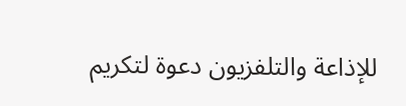للإذاعة والتلفزيون دعوة لتكريم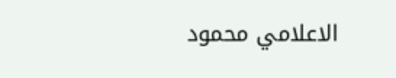الاعلامي محمود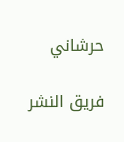حرشاني

فريق النشر